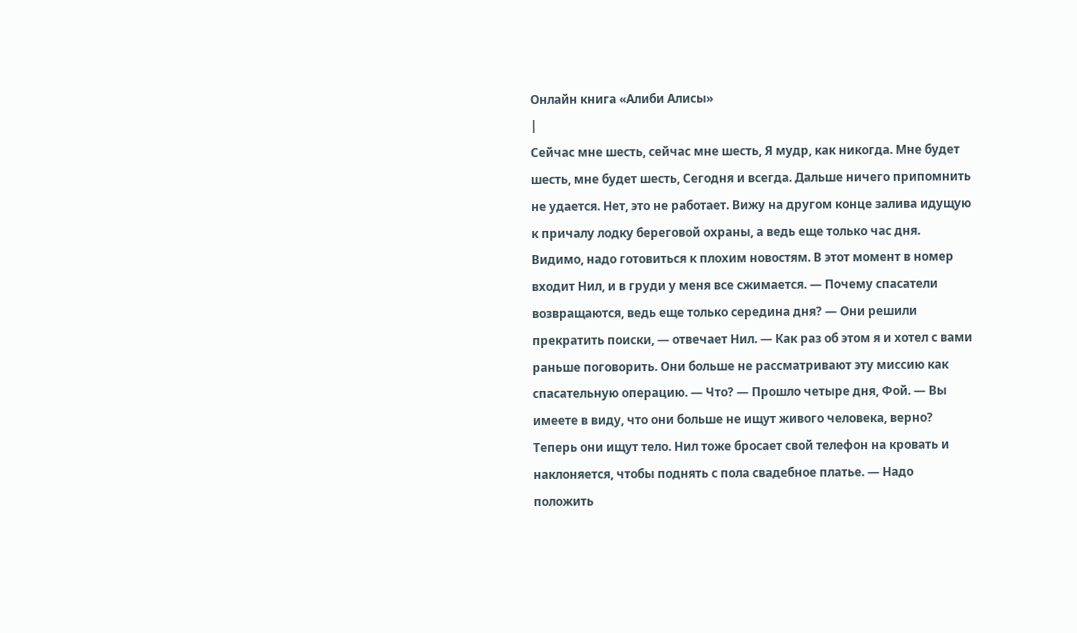Онлайн книга «Алиби Алисы»
|
Сейчас мне шесть, сейчас мне шесть, Я мудр, как никогда. Мне будет шесть, мне будет шесть, Сегодня и всегда. Дальше ничего припомнить не удается. Нет, это не работает. Вижу на другом конце залива идущую к причалу лодку береговой охраны, а ведь еще только час дня. Видимо, надо готовиться к плохим новостям. В этот момент в номер входит Нил, и в груди у меня все сжимается. — Почему спасатели возвращаются, ведь еще только середина дня? — Они решили прекратить поиски, — отвечает Нил. — Как раз об этом я и хотел с вами раньше поговорить. Они больше не рассматривают эту миссию как спасательную операцию. — Что? — Прошло четыре дня, Фой. — Вы имеете в виду, что они больше не ищут живого человека, верно? Теперь они ищут тело. Нил тоже бросает свой телефон на кровать и наклоняется, чтобы поднять с пола свадебное платье. — Надо положить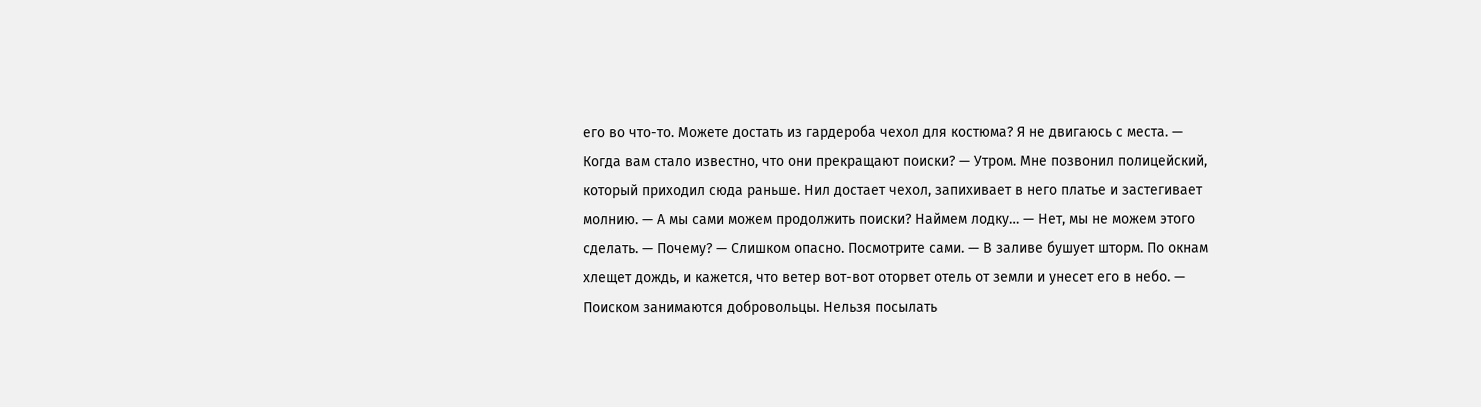его во что-то. Можете достать из гардероба чехол для костюма? Я не двигаюсь с места. — Когда вам стало известно, что они прекращают поиски? — Утром. Мне позвонил полицейский, который приходил сюда раньше. Нил достает чехол, запихивает в него платье и застегивает молнию. — А мы сами можем продолжить поиски? Наймем лодку… — Нет, мы не можем этого сделать. — Почему? — Слишком опасно. Посмотрите сами. — В заливе бушует шторм. По окнам хлещет дождь, и кажется, что ветер вот-вот оторвет отель от земли и унесет его в небо. — Поиском занимаются добровольцы. Нельзя посылать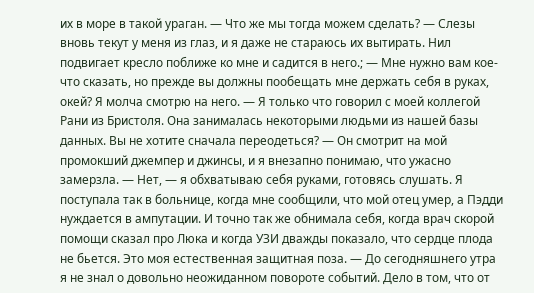их в море в такой ураган. — Что же мы тогда можем сделать? — Слезы вновь текут у меня из глаз, и я даже не стараюсь их вытирать. Нил подвигает кресло поближе ко мне и садится в него.; — Мне нужно вам кое-что сказать, но прежде вы должны пообещать мне держать себя в руках, окей? Я молча смотрю на него. — Я только что говорил с моей коллегой Рани из Бристоля. Она занималась некоторыми людьми из нашей базы данных. Вы не хотите сначала переодеться? — Он смотрит на мой промокший джемпер и джинсы, и я внезапно понимаю, что ужасно замерзла. — Нет, — я обхватываю себя руками, готовясь слушать. Я поступала так в больнице, когда мне сообщили, что мой отец умер, а Пэдди нуждается в ампутации. И точно так же обнимала себя, когда врач скорой помощи сказал про Люка и когда УЗИ дважды показало, что сердце плода не бьется. Это моя естественная защитная поза. — До сегодняшнего утра я не знал о довольно неожиданном повороте событий. Дело в том, что от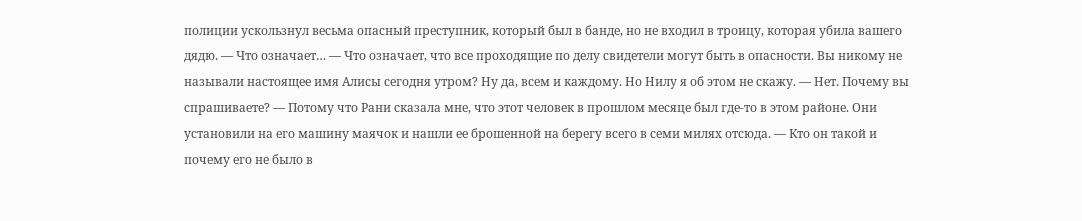полиции ускользнул весьма опасный преступник, который был в банде, но не входил в троицу, которая убила вашего дядю. — Что означает… — Что означает, что все проходящие по делу свидетели могут быть в опасности. Вы никому не называли настоящее имя Алисы сегодня утром? Ну да, всем и каждому. Но Нилу я об этом не скажу. — Нет. Почему вы спрашиваете? — Потому что Рани сказала мне, что этот человек в прошлом месяце был где-то в этом районе. Они установили на его машину маячок и нашли ее брошенной на берегу всего в семи милях отсюда. — Кто он такой и почему его не было в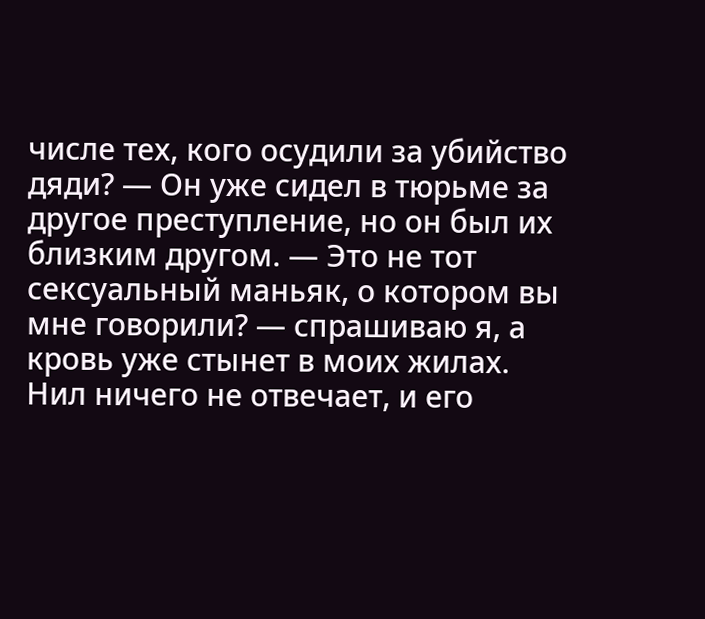числе тех, кого осудили за убийство дяди? — Он уже сидел в тюрьме за другое преступление, но он был их близким другом. — Это не тот сексуальный маньяк, о котором вы мне говорили? — спрашиваю я, а кровь уже стынет в моих жилах. Нил ничего не отвечает, и его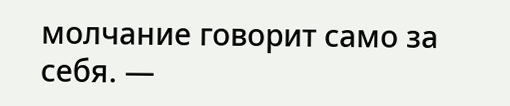молчание говорит само за себя. —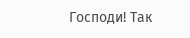Господи! Так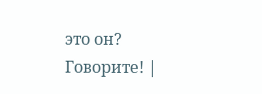это он? Говорите! |